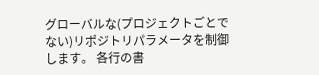グローバルな(プロジェクトごとでない)リポジトリパラメータを制御します。 各行の書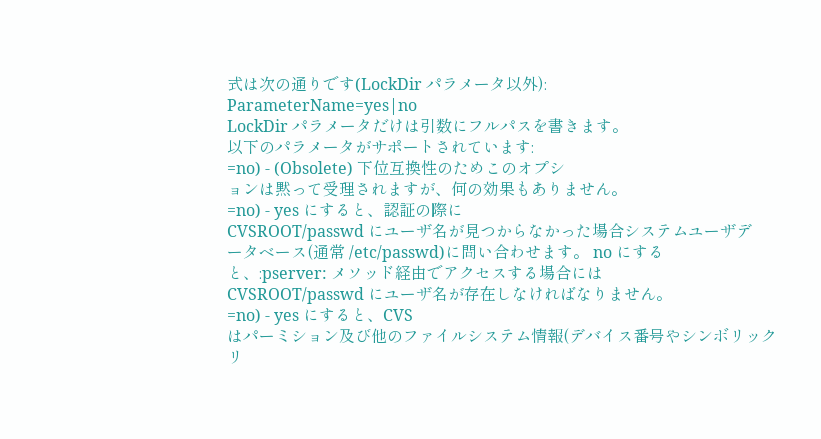式は次の通りです(LockDir パラメータ以外):
ParameterName=yes|no
LockDir パラメータだけは引数にフルパスを書きます。
以下のパラメータがサポートされています:
=no) - (Obsolete) 下位互換性のためこのオプシ
ョンは黙って受理されますが、何の効果もありません。
=no) - yes にすると、認証の際に
CVSROOT/passwd にユーザ名が見つからなかった場合システムユーザデ
ータベース(通常 /etc/passwd)に問い合わせます。 no にする
と、:pserver: メソッド経由でアクセスする場合には
CVSROOT/passwd にユーザ名が存在しなければなりません。
=no) - yes にすると、CVS
はパーミション及び他のファイルシステム情報(デバイス番号やシンボリック
リ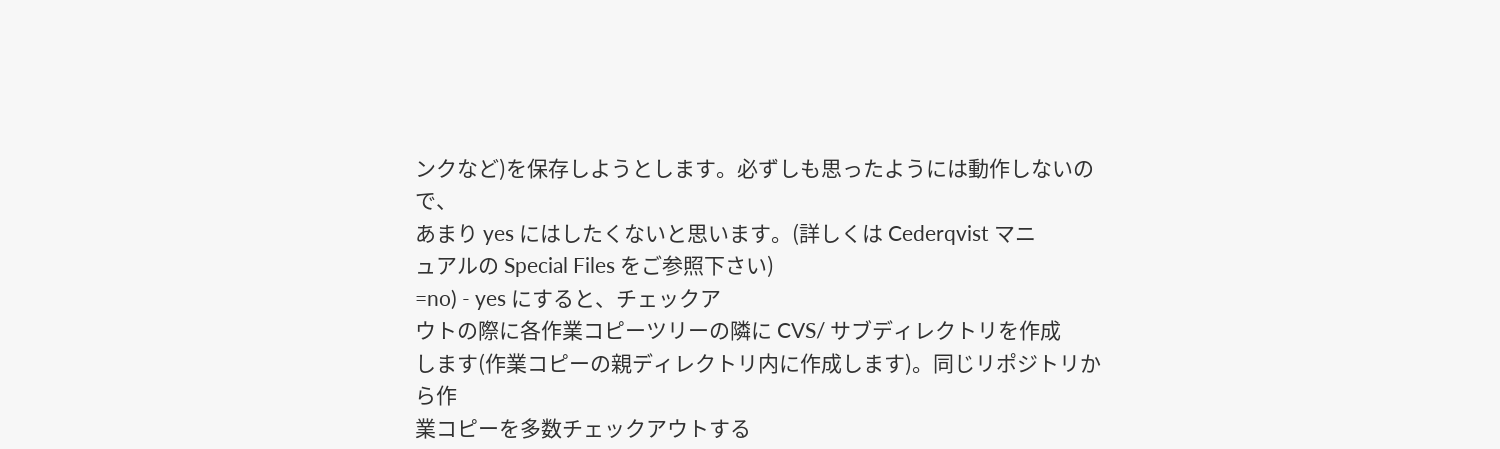ンクなど)を保存しようとします。必ずしも思ったようには動作しないので、
あまり yes にはしたくないと思います。(詳しくは Cederqvist マニ
ュアルの Special Files をご参照下さい)
=no) - yes にすると、チェックア
ウトの際に各作業コピーツリーの隣に CVS/ サブディレクトリを作成
します(作業コピーの親ディレクトリ内に作成します)。同じリポジトリから作
業コピーを多数チェックアウトする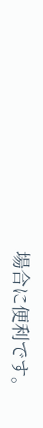場合に便利です。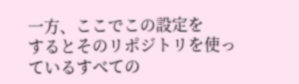一方、ここでこの設定を
するとそのリポジトリを使っているすべての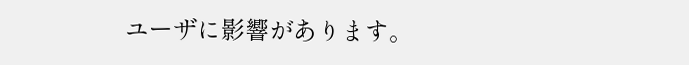ユーザに影響があります。